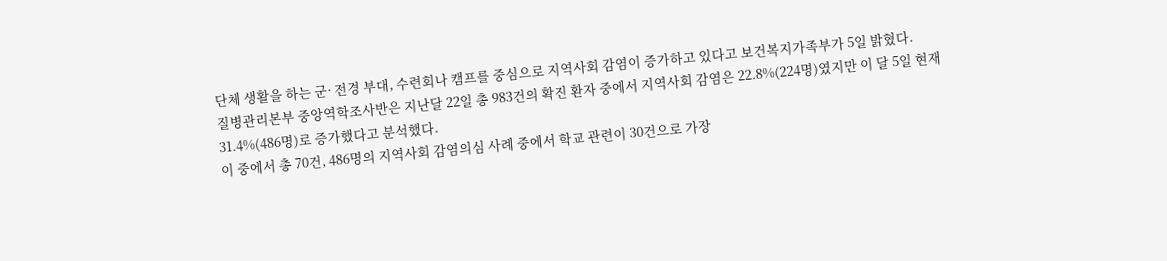단체 생활을 하는 군· 전경 부대, 수련회나 캠프를 중심으로 지역사회 감염이 증가하고 있다고 보건복지가족부가 5일 밝혔다.
질병관리본부 중앙역학조사반은 지난달 22일 총 983건의 확진 환자 중에서 지역사회 감염은 22.8%(224명)였지만 이 달 5일 현재 31.4%(486명)로 증가했다고 분석했다.
이 중에서 총 70건, 486명의 지역사회 감염의심 사례 중에서 학교 관련이 30건으로 가장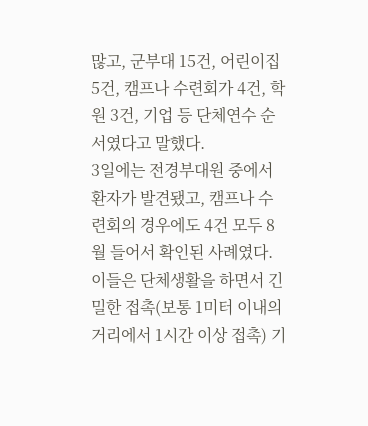많고, 군부대 15건, 어린이집 5건, 캠프나 수련회가 4건, 학원 3건, 기업 등 단체연수 순서였다고 말했다.
3일에는 전경부대원 중에서 환자가 발견됐고, 캠프나 수련회의 경우에도 4건 모두 8월 들어서 확인된 사례였다.
이들은 단체생활을 하면서 긴밀한 접촉(보통 1미터 이내의 거리에서 1시간 이상 접촉) 기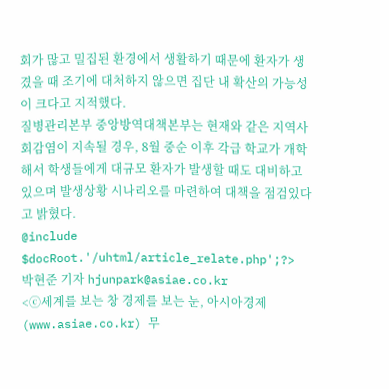회가 많고 밀집된 환경에서 생활하기 때문에 환자가 생겼을 때 조기에 대처하지 않으면 집단 내 확산의 가능성이 크다고 지적했다.
질병관리본부 중앙방역대책본부는 현재와 같은 지역사회감염이 지속될 경우, 8월 중순 이후 각급 학교가 개학해서 학생들에게 대규모 환자가 발생할 때도 대비하고 있으며 발생상황 시나리오를 마련하여 대책을 점검있다고 밝혔다.
@include $docRoot.'/uhtml/article_relate.php';?>
박현준 기자 hjunpark@asiae.co.kr
<ⓒ세계를 보는 창 경제를 보는 눈, 아시아경제(www.asiae.co.kr) 무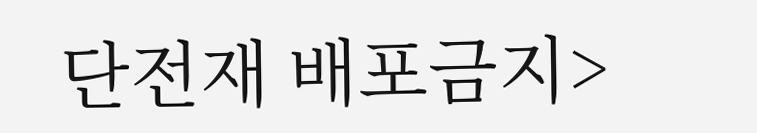단전재 배포금지>